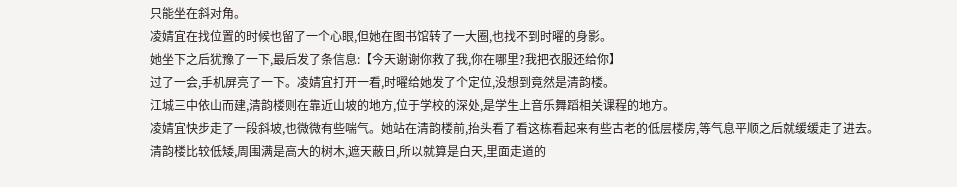只能坐在斜对角。
凌婧宜在找位置的时候也留了一个心眼,但她在图书馆转了一大圈,也找不到时曜的身影。
她坐下之后犹豫了一下,最后发了条信息:【今天谢谢你救了我,你在哪里?我把衣服还给你】
过了一会,手机屏亮了一下。凌婧宜打开一看,时曜给她发了个定位,没想到竟然是清韵楼。
江城三中依山而建,清韵楼则在靠近山坡的地方,位于学校的深处,是学生上音乐舞蹈相关课程的地方。
凌婧宜快步走了一段斜坡,也微微有些喘气。她站在清韵楼前,抬头看了看这栋看起来有些古老的低层楼房,等气息平顺之后就缓缓走了进去。
清韵楼比较低矮,周围满是高大的树木,遮天蔽日,所以就算是白天,里面走道的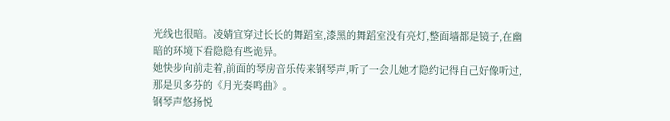光线也很暗。凌婧宜穿过长长的舞蹈室,漆黑的舞蹈室没有亮灯,整面墙都是镜子,在幽暗的环境下看隐隐有些诡异。
她快步向前走着,前面的琴房音乐传来钢琴声,听了一会儿她才隐约记得自己好像听过,那是贝多芬的《月光奏鸣曲》。
钢琴声悠扬悦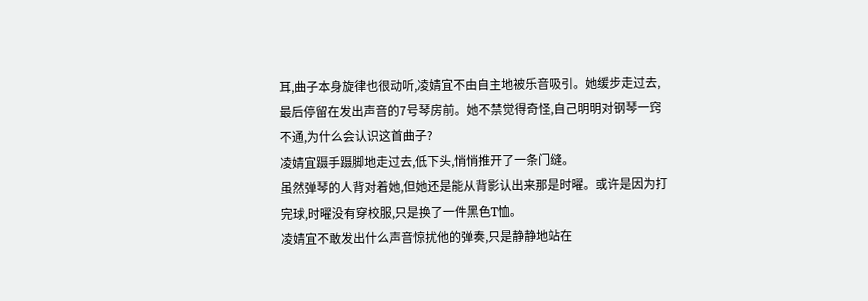耳,曲子本身旋律也很动听,凌婧宜不由自主地被乐音吸引。她缓步走过去,最后停留在发出声音的7号琴房前。她不禁觉得奇怪,自己明明对钢琴一窍不通,为什么会认识这首曲子?
凌婧宜蹑手蹑脚地走过去,低下头,悄悄推开了一条门缝。
虽然弹琴的人背对着她,但她还是能从背影认出来那是时曜。或许是因为打完球,时曜没有穿校服,只是换了一件黑色T恤。
凌婧宜不敢发出什么声音惊扰他的弹奏,只是静静地站在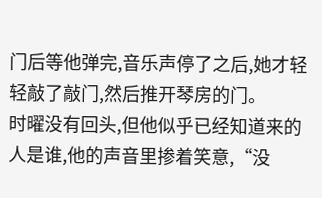门后等他弹完,音乐声停了之后,她才轻轻敲了敲门,然后推开琴房的门。
时曜没有回头,但他似乎已经知道来的人是谁,他的声音里掺着笑意,“没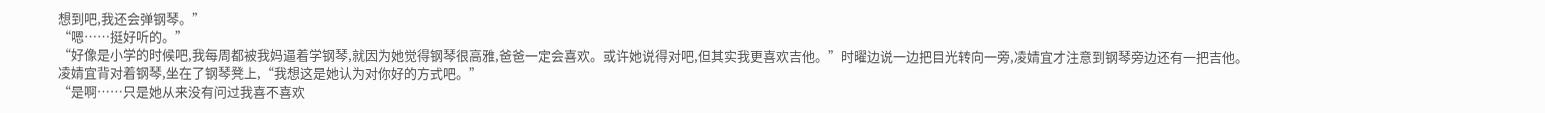想到吧,我还会弹钢琴。”
“嗯……挺好听的。”
“好像是小学的时候吧,我每周都被我妈逼着学钢琴,就因为她觉得钢琴很高雅,爸爸一定会喜欢。或许她说得对吧,但其实我更喜欢吉他。”时曜边说一边把目光转向一旁,凌婧宜才注意到钢琴旁边还有一把吉他。
凌婧宜背对着钢琴,坐在了钢琴凳上,“我想这是她认为对你好的方式吧。”
“是啊……只是她从来没有问过我喜不喜欢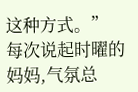这种方式。”
每次说起时曜的妈妈,气氛总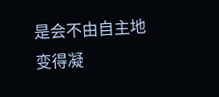是会不由自主地变得凝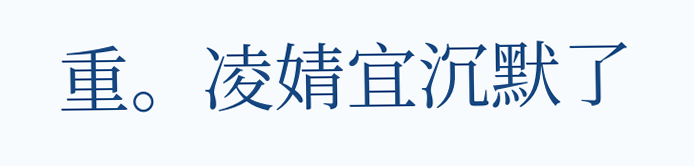重。凌婧宜沉默了